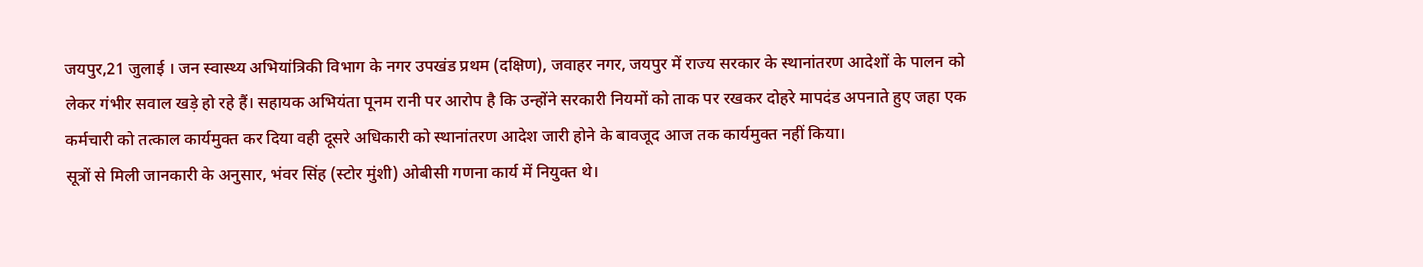जयपुर,21 जुलाई । जन स्वास्थ्य अभियांत्रिकी विभाग के नगर उपखंड प्रथम (दक्षिण), जवाहर नगर, जयपुर में राज्य सरकार के स्थानांतरण आदेशों के पालन को लेकर गंभीर सवाल खड़े हो रहे हैं। सहायक अभियंता पूनम रानी पर आरोप है कि उन्होंने सरकारी नियमों को ताक पर रखकर दोहरे मापदंड अपनाते हुए जहा एक कर्मचारी को तत्काल कार्यमुक्त कर दिया वही दूसरे अधिकारी को स्थानांतरण आदेश जारी होने के बावजूद आज तक कार्यमुक्त नहीं किया।
सूत्रों से मिली जानकारी के अनुसार, भंवर सिंह (स्टोर मुंशी) ओबीसी गणना कार्य में नियुक्त थे।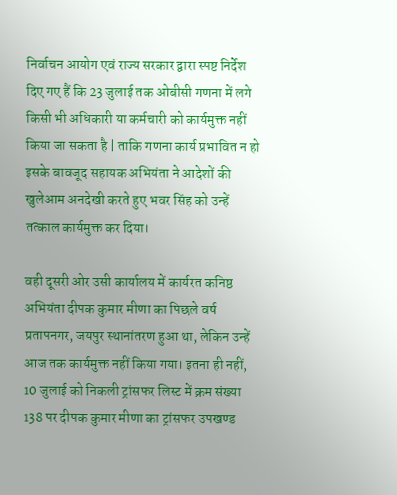निर्वाचन आयोग एवं राज्य सरकार द्वारा स्पष्ट निर्देश दिए गए हैं कि 23 जुलाई तक ओबीसी गणना में लगे किसी भी अधिकारी या कर्मचारी को कार्यमुक्त नहीं किया जा सकता है | ताकि गणना कार्य प्रभावित न हो इसके बावजूद सहायक अभियंता ने आदेशों की खुलेआम अनदेखी करते हुए भवर सिंह को उन्हें तत्काल कार्यमुक्त कर दिया।

वही दूसरी ओर उसी कार्यालय में कार्यरत कनिष्ठ अभियंता दीपक कुमार मीणा का पिछले वर्ष प्रतापनगर, जयपुर स्थानांतरण हुआ था, लेकिन उन्हें आज तक कार्यमुक्त नहीं किया गया। इतना ही नहीं, 10 जुलाई को निकली ट्रांसफर लिस्ट में क्रम संख्या 138 पर दीपक कुमार मीणा का ट्रांसफर उपखण्ड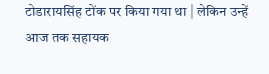टोडारायसिंह टोंक पर किया गया था | लेकिन उन्हें आज तक सहायक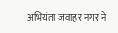अभियंता जवाहर नगर ने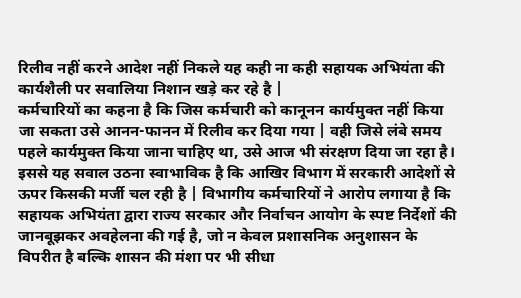रिलीव नहीं करने आदेश नहीं निकले यह कही ना कही सहायक अभियंता की कार्यशैली पर सवालिया निशान खड़े कर रहे है |
कर्मचारियों का कहना है कि जिस कर्मचारी को कानूनन कार्यमुक्त नहीं किया जा सकता उसे आनन-फानन में रिलीव कर दिया गया | वही जिसे लंबे समय पहले कार्यमुक्त किया जाना चाहिए था, उसे आज भी संरक्षण दिया जा रहा है। इससे यह सवाल उठना स्वाभाविक है कि आखिर विभाग में सरकारी आदेशों से ऊपर किसकी मर्जी चल रही है | विभागीय कर्मचारियों ने आरोप लगाया है कि सहायक अभियंता द्वारा राज्य सरकार और निर्वाचन आयोग के स्पष्ट निर्देशों की जानबूझकर अवहेलना की गई है, जो न केवल प्रशासनिक अनुशासन के विपरीत है बल्कि शासन की मंशा पर भी सीधा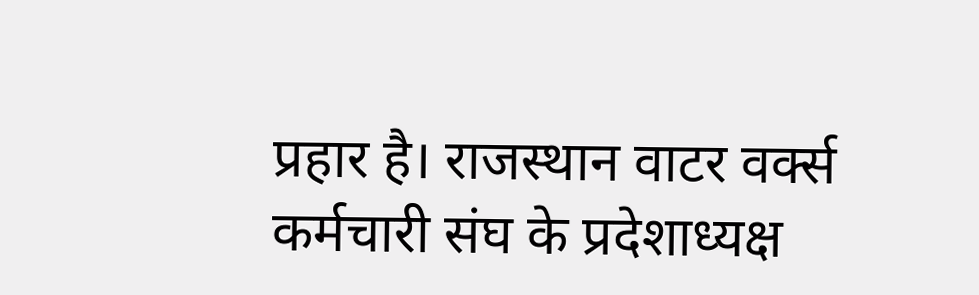प्रहार है। राजस्थान वाटर वर्क्स कर्मचारी संघ के प्रदेशाध्यक्ष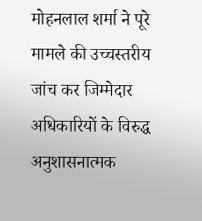मोहनलाल शर्मा ने पूरे मामले की उच्चस्तरीय जांच कर जिम्मेदार अधिकारियों के विरुद्ध अनुशासनात्मक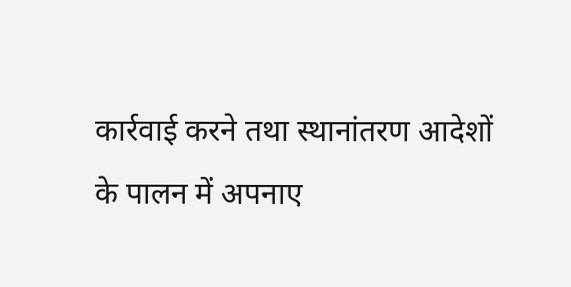कार्रवाई करने तथा स्थानांतरण आदेशों के पालन में अपनाए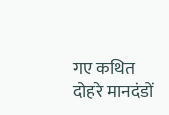गए कथित दोहरे मानदंडों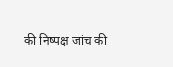की निष्पक्ष जांच की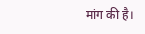मांग की है।